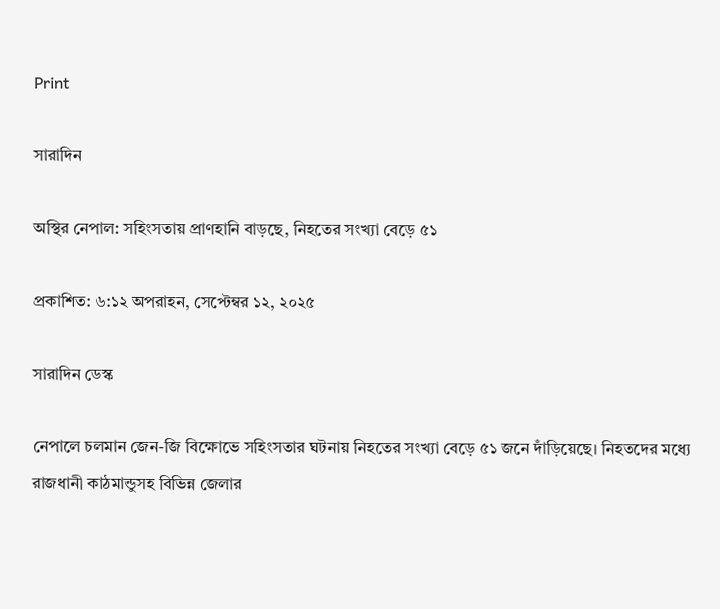Print

সারাদিন

অস্থির নেপাল: সহিংসতায় প্রাণহানি বাড়ছে, নিহতের সংখ্যা বেড়ে ৫১

প্রকাশিত: ৬:১২ অপরাহন, সেপ্টেম্বর ১২, ২০২৫

সারাদিন ডেস্ক

নেপালে চলমান জেন-জি বিক্ষোভে সহিংসতার ঘটনায় নিহতের সংখ্যা বেড়ে ৫১ জনে দাঁড়িয়েছে। নিহতদের মধ্যে রাজধানী কাঠমান্ডুসহ বিভিন্ন জেলার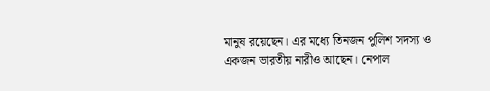মানুষ রয়েছেন। এর মধ্যে তিনজন পুলিশ সদস্য ও একজন ভারতীয় নারীও আছেন। নেপাল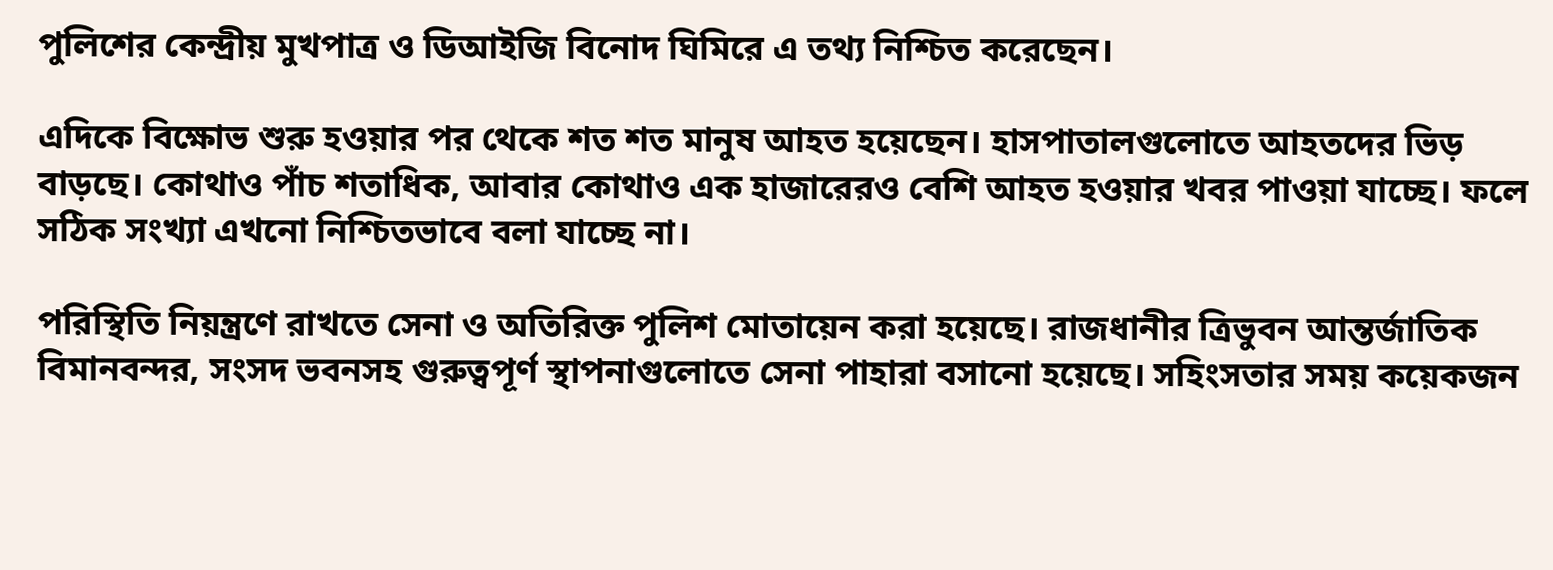পুলিশের কেন্দ্রীয় মুখপাত্র ও ডিআইজি বিনোদ ঘিমিরে এ তথ্য নিশ্চিত করেছেন।

এদিকে বিক্ষোভ শুরু হওয়ার পর থেকে শত শত মানুষ আহত হয়েছেন। হাসপাতালগুলোতে আহতদের ভিড় বাড়ছে। কোথাও পাঁচ শতাধিক, আবার কোথাও এক হাজারেরও বেশি আহত হওয়ার খবর পাওয়া যাচ্ছে। ফলে সঠিক সংখ্যা এখনো নিশ্চিতভাবে বলা যাচ্ছে না।

পরিস্থিতি নিয়ন্ত্রণে রাখতে সেনা ও অতিরিক্ত পুলিশ মোতায়েন করা হয়েছে। রাজধানীর ত্রিভুবন আন্তর্জাতিক বিমানবন্দর, সংসদ ভবনসহ গুরুত্বপূর্ণ স্থাপনাগুলোতে সেনা পাহারা বসানো হয়েছে। সহিংসতার সময় কয়েকজন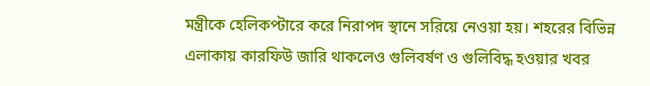মন্ত্রীকে হেলিকপ্টারে করে নিরাপদ স্থানে সরিয়ে নেওয়া হয়। শহরের বিভিন্ন এলাকায় কারফিউ জারি থাকলেও গুলিবর্ষণ ও গুলিবিদ্ধ হওয়ার খবর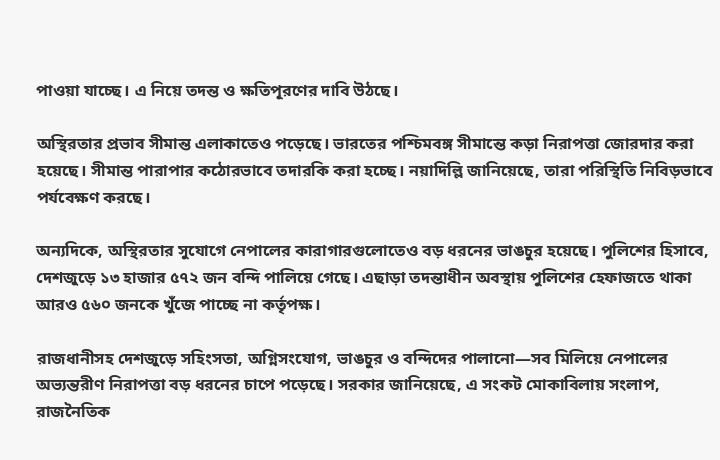পাওয়া যাচ্ছে। এ নিয়ে তদন্ত ও ক্ষতিপূরণের দাবি উঠছে।

অস্থিরতার প্রভাব সীমান্ত এলাকাতেও পড়েছে। ভারতের পশ্চিমবঙ্গ সীমান্তে কড়া নিরাপত্তা জোরদার করা হয়েছে। সীমান্ত পারাপার কঠোরভাবে তদারকি করা হচ্ছে। নয়াদিল্লি জানিয়েছে, তারা পরিস্থিতি নিবিড়ভাবে পর্যবেক্ষণ করছে।

অন্যদিকে, অস্থিরতার সুযোগে নেপালের কারাগারগুলোতেও বড় ধরনের ভাঙচুর হয়েছে। পুলিশের হিসাবে, দেশজুড়ে ১৩ হাজার ৫৭২ জন বন্দি পালিয়ে গেছে। এছাড়া তদন্তাধীন অবস্থায় পুলিশের হেফাজতে থাকা আরও ৫৬০ জনকে খুঁজে পাচ্ছে না কর্তৃপক্ষ।

রাজধানীসহ দেশজুড়ে সহিংসতা, অগ্নিসংযোগ, ভাঙচুর ও বন্দিদের পালানো—সব মিলিয়ে নেপালের অভ্যন্তরীণ নিরাপত্তা বড় ধরনের চাপে পড়েছে। সরকার জানিয়েছে, এ সংকট মোকাবিলায় সংলাপ, রাজনৈতিক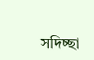সদিচ্ছা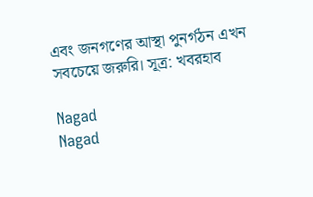এবং জনগণের আস্থা পুনর্গঠন এখন সবচেয়ে জরুরি। সূত্র: খবরহাব

Nagad
Nagad